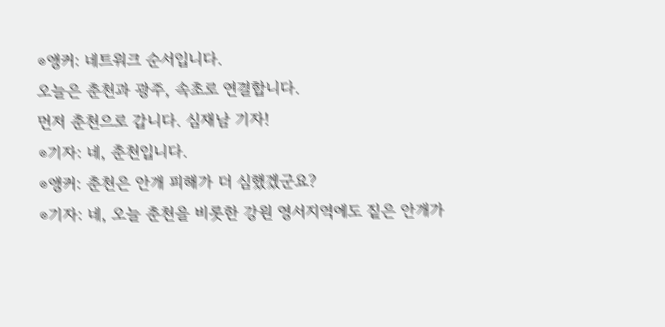⊙앵커: 네트워크 순서입니다.
오늘은 춘천과 광주, 속초로 연결합니다.
먼저 춘천으로 갑니다. 심재남 기자!
⊙기자: 네, 춘천입니다.
⊙앵커: 춘천은 안개 피해가 더 심했겠군요?
⊙기자: 네, 오늘 춘천을 비롯한 강원 영서지역에도 짙은 안개가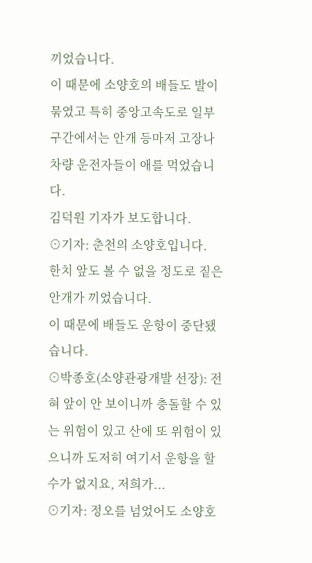끼었습니다.
이 때문에 소양호의 배들도 발이 묶였고 특히 중앙고속도로 일부 구간에서는 안개 등마저 고장나 차량 운전자들이 애를 먹었습니다.
김덕원 기자가 보도합니다.
⊙기자: 춘천의 소양호입니다.
한치 앞도 볼 수 없을 정도로 짙은 안개가 끼었습니다.
이 때문에 배들도 운항이 중단됐습니다.
⊙박종호(소양관광개발 선장): 전혀 앞이 안 보이니까 충돌할 수 있는 위험이 있고 산에 또 위험이 있으니까 도저히 여기서 운항을 할 수가 없지요, 저희가...
⊙기자: 정오를 넘었어도 소양호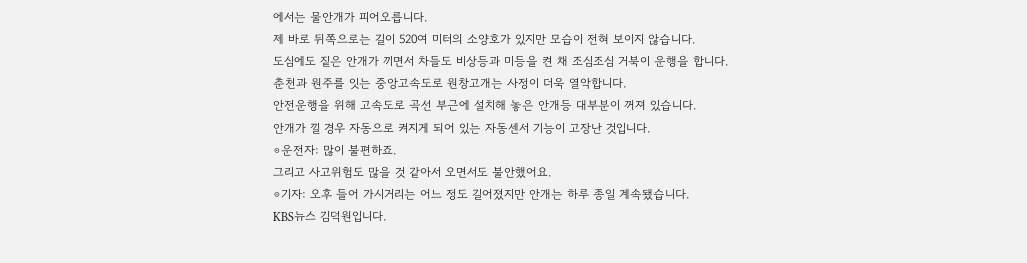에서는 물안개가 피어오릅니다.
제 바로 뒤쪽으로는 길이 520여 미터의 소양호가 있지만 모습이 전혀 보이지 않습니다.
도심에도 짙은 안개가 끼면서 차들도 비상등과 미등을 켠 채 조심조심 거북이 운행을 합니다.
춘천과 원주를 잇는 중앙고속도로 원창고개는 사정이 더욱 열악합니다.
안전운행을 위해 고속도로 곡선 부근에 설치해 놓은 안개등 대부분이 꺼져 있습니다.
안개가 낄 경우 자동으로 켜지게 되어 있는 자동센서 기능이 고장난 것입니다.
⊙운전자: 많이 불편하죠.
그리고 사고위험도 많을 것 같아서 오면서도 불안했어요.
⊙기자: 오후 들어 가시거리는 어느 정도 길어졌지만 안개는 하루 종일 계속됐습니다.
KBS뉴스 김덕원입니다.